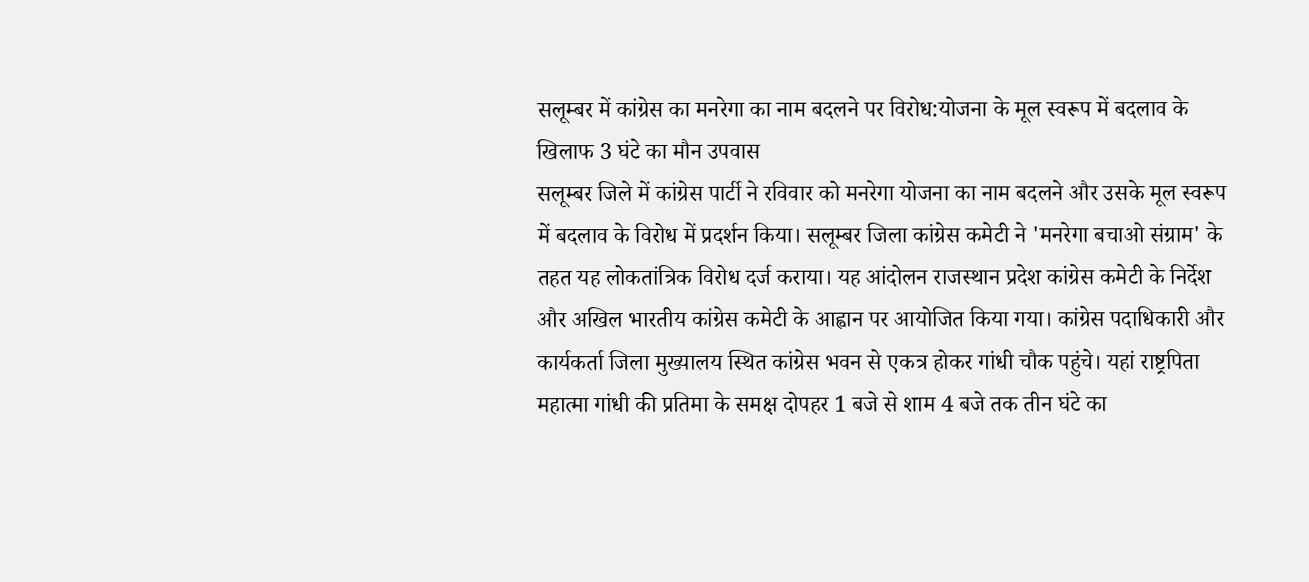सलूम्बर में कांग्रेस का मनरेगा का नाम बदलने पर विरोध:योजना के मूल स्वरूप में बदलाव के खिलाफ 3 घंटे का मौन उपवास
सलूम्बर जिले में कांग्रेस पार्टी ने रविवार को मनरेगा योजना का नाम बदलने और उसके मूल स्वरूप में बदलाव के विरोध में प्रदर्शन किया। सलूम्बर जिला कांग्रेस कमेटी ने 'मनरेगा बचाओ संग्राम' के तहत यह लोकतांत्रिक विरोध दर्ज कराया। यह आंदोलन राजस्थान प्रदेश कांग्रेस कमेटी के निर्देश और अखिल भारतीय कांग्रेस कमेटी के आह्वान पर आयोजित किया गया। कांग्रेस पदाधिकारी और कार्यकर्ता जिला मुख्यालय स्थित कांग्रेस भवन से एकत्र होकर गांधी चौक पहुंचे। यहां राष्ट्रपिता महात्मा गांधी की प्रतिमा के समक्ष दोपहर 1 बजे से शाम 4 बजे तक तीन घंटे का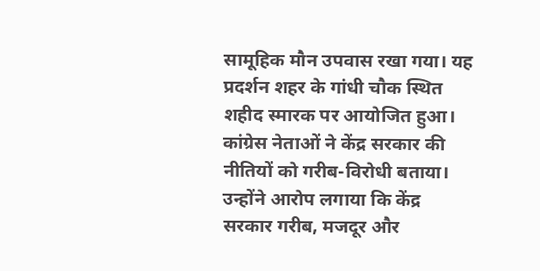सामूहिक मौन उपवास रखा गया। यह प्रदर्शन शहर के गांधी चौक स्थित शहीद स्मारक पर आयोजित हुआ। कांग्रेस नेताओं ने केंद्र सरकार की नीतियों को गरीब-विरोधी बताया। उन्होंने आरोप लगाया कि केंद्र सरकार गरीब, मजदूर और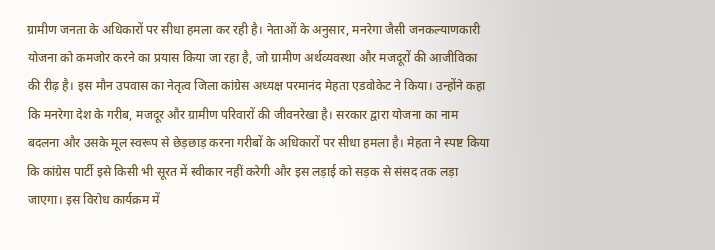ग्रामीण जनता के अधिकारों पर सीधा हमला कर रही है। नेताओं के अनुसार, मनरेगा जैसी जनकल्याणकारी योजना को कमजोर करने का प्रयास किया जा रहा है, जो ग्रामीण अर्थव्यवस्था और मजदूरों की आजीविका की रीढ़ है। इस मौन उपवास का नेतृत्व जिला कांग्रेस अध्यक्ष परमानंद मेहता एडवोकेट ने किया। उन्होंने कहा कि मनरेगा देश के गरीब, मजदूर और ग्रामीण परिवारों की जीवनरेखा है। सरकार द्वारा योजना का नाम बदलना और उसके मूल स्वरूप से छेड़छाड़ करना गरीबों के अधिकारों पर सीधा हमला है। मेहता ने स्पष्ट किया कि कांग्रेस पार्टी इसे किसी भी सूरत में स्वीकार नहीं करेगी और इस लड़ाई को सड़क से संसद तक लड़ा जाएगा। इस विरोध कार्यक्रम में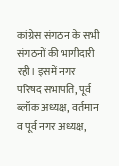कांग्रेस संगठन के सभी संगठनों की भागीदारी रही। इसमें नगर परिषद सभापति, पूर्व ब्लॉक अध्यक्ष, वर्तमान व पूर्व नगर अध्यक्ष,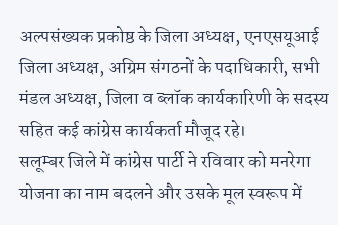अल्पसंख्यक प्रकोष्ठ के जिला अध्यक्ष, एनएसयूआई जिला अध्यक्ष, अग्रिम संगठनों के पदाधिकारी, सभी मंडल अध्यक्ष, जिला व ब्लॉक कार्यकारिणी के सदस्य सहित कई कांग्रेस कार्यकर्ता मौजूद रहे।
सलूम्बर जिले में कांग्रेस पार्टी ने रविवार को मनरेगा योजना का नाम बदलने और उसके मूल स्वरूप में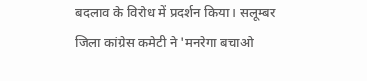बदलाव के विरोध में प्रदर्शन किया। सलूम्बर जिला कांग्रेस कमेटी ने 'मनरेगा बचाओ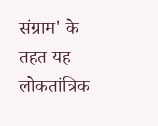संग्राम' के तहत यह लोकतांत्रिक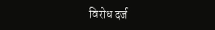विरोध दर्ज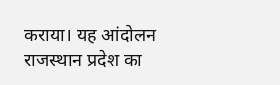कराया। यह आंदोलन राजस्थान प्रदेश का